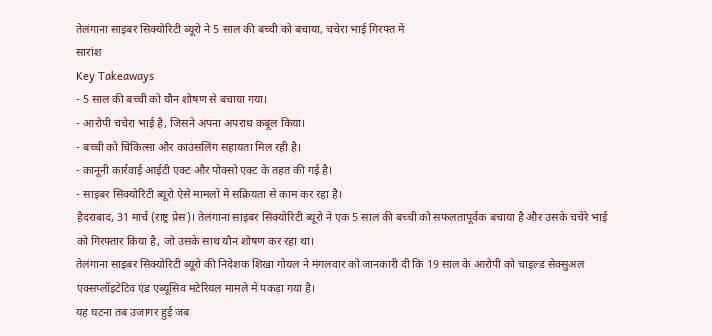तेलंगाना साइबर सिक्योरिटी ब्यूरो ने 5 साल की बच्ची को बचाया, चचेरा भाई गिरफ्त में
सारांश
Key Takeaways
- 5 साल की बच्ची को यौन शोषण से बचाया गया।
- आरोपी चचेरा भाई है, जिसने अपना अपराध कबूल किया।
- बच्ची को चिकित्सा और काउंसलिंग सहायता मिल रही है।
- कानूनी कार्रवाई आईटी एक्ट और पोक्सो एक्ट के तहत की गई है।
- साइबर सिक्योरिटी ब्यूरो ऐसे मामलों में सक्रियता से काम कर रहा है।
हैदराबाद, 31 मार्च (राष्ट्र प्रेस)। तेलंगाना साइबर सिक्योरिटी ब्यूरो ने एक 5 साल की बच्ची को सफलतापूर्वक बचाया है और उसके चचेरे भाई को गिरफ्तार किया है, जो उसके साथ यौन शोषण कर रहा था।
तेलंगाना साइबर सिक्योरिटी ब्यूरो की निदेशक शिखा गोयल ने मंगलवार को जानकारी दी कि 19 साल के आरोपी को चाइल्ड सेक्सुअल एक्सप्लॉइटेटिव एंड एब्यूसिव मटेरियल मामले में पकड़ा गया है।
यह घटना तब उजागर हुई जब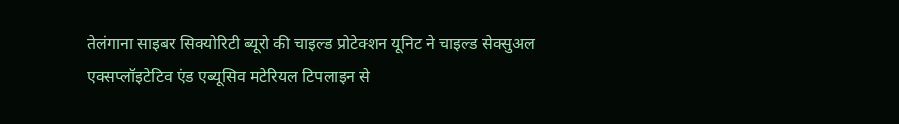तेलंगाना साइबर सिक्योरिटी ब्यूरो की चाइल्ड प्रोटेक्शन यूनिट ने चाइल्ड सेक्सुअल एक्सप्लॉइटेटिव एंड एब्यूसिव मटेरियल टिपलाइन से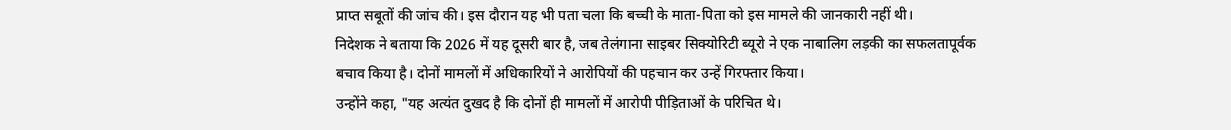प्राप्त सबूतों की जांच की। इस दौरान यह भी पता चला कि बच्ची के माता-पिता को इस मामले की जानकारी नहीं थी।
निदेशक ने बताया कि 2026 में यह दूसरी बार है, जब तेलंगाना साइबर सिक्योरिटी ब्यूरो ने एक नाबालिग लड़की का सफलतापूर्वक बचाव किया है। दोनों मामलों में अधिकारियों ने आरोपियों की पहचान कर उन्हें गिरफ्तार किया।
उन्होंने कहा, "यह अत्यंत दुखद है कि दोनों ही मामलों में आरोपी पीड़िताओं के परिचित थे।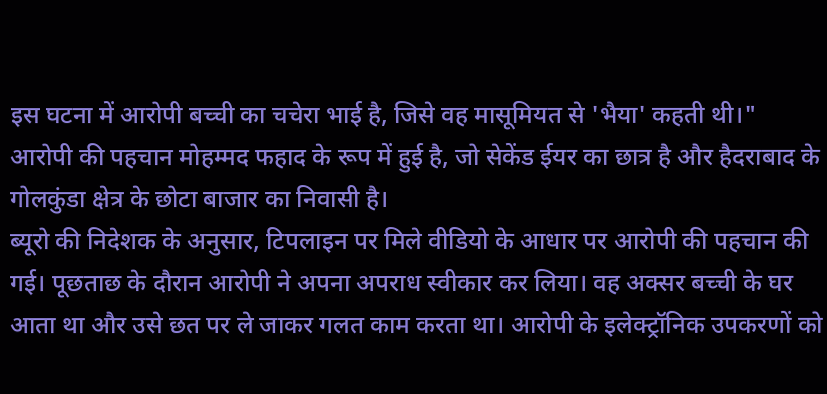इस घटना में आरोपी बच्ची का चचेरा भाई है, जिसे वह मासूमियत से 'भैया' कहती थी।"
आरोपी की पहचान मोहम्मद फहाद के रूप में हुई है, जो सेकेंड ईयर का छात्र है और हैदराबाद के गोलकुंडा क्षेत्र के छोटा बाजार का निवासी है।
ब्यूरो की निदेशक के अनुसार, टिपलाइन पर मिले वीडियो के आधार पर आरोपी की पहचान की गई। पूछताछ के दौरान आरोपी ने अपना अपराध स्वीकार कर लिया। वह अक्सर बच्ची के घर आता था और उसे छत पर ले जाकर गलत काम करता था। आरोपी के इलेक्ट्रॉनिक उपकरणों को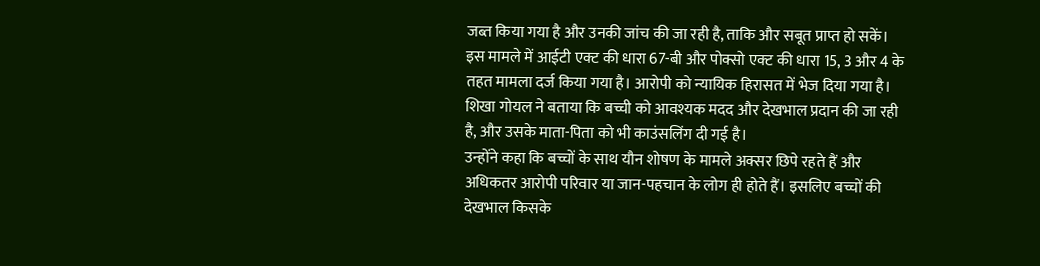जब्त किया गया है और उनकी जांच की जा रही है, ताकि और सबूत प्राप्त हो सकें।
इस मामले में आईटी एक्ट की धारा 67-बी और पोक्सो एक्ट की धारा 15, 3 और 4 के तहत मामला दर्ज किया गया है। आरोपी को न्यायिक हिरासत में भेज दिया गया है।
शिखा गोयल ने बताया कि बच्ची को आवश्यक मदद और देखभाल प्रदान की जा रही है, और उसके माता-पिता को भी काउंसलिंग दी गई है।
उन्होंने कहा कि बच्चों के साथ यौन शोषण के मामले अक्सर छिपे रहते हैं और अधिकतर आरोपी परिवार या जान-पहचान के लोग ही होते हैं। इसलिए बच्चों की देखभाल किसके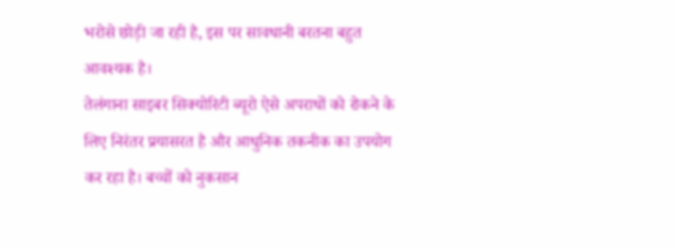भरोसे छोड़ी जा रही है, इस पर सावधानी बरतना बहुत आवश्यक है।
तेलंगाना साइबर सिक्योरिटी ब्यूरो ऐसे अपराधों को रोकने के लिए निरंतर प्रयासरत है और आधुनिक तकनीक का उपयोग कर रहा है। बच्चों को नुकसान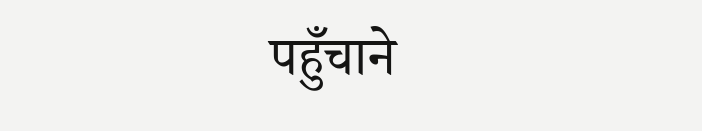पहुँचाने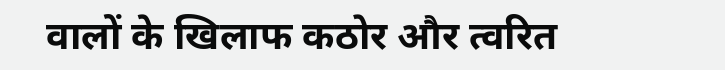वालों के खिलाफ कठोर और त्वरित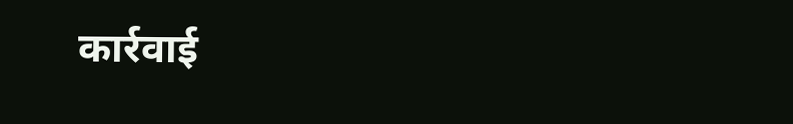कार्रवाई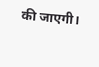की जाएगी।